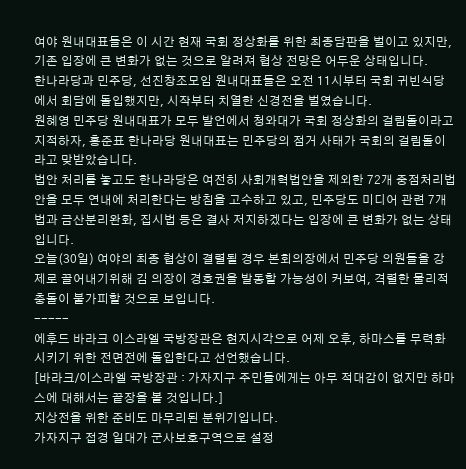여야 원내대표들은 이 시간 현재 국회 정상화를 위한 최종담판을 벌이고 있지만, 기존 입장에 큰 변화가 없는 것으로 알려져 협상 전망은 어두운 상태입니다.
한나라당과 민주당, 선진창조모임 원내대표들은 오전 11시부터 국회 귀빈식당에서 회담에 돌입했지만, 시작부터 치열한 신경전을 벌였습니다.
원혜영 민주당 원내대표가 모두 발언에서 청와대가 국회 정상화의 걸림돌이라고 지적하자, 홍준표 한나라당 원내대표는 민주당의 점거 사태가 국회의 걸림돌이라고 맞받았습니다.
법안 처리를 놓고도 한나라당은 여전히 사회개혁법안을 제외한 72개 중점처리법안을 모두 연내에 처리한다는 방침을 고수하고 있고, 민주당도 미디어 관련 7개법과 금산분리완화, 집시법 등은 결사 저지하겠다는 입장에 큰 변화가 없는 상태입니다.
오늘(30일) 여야의 최종 협상이 결렬될 경우 본회의장에서 민주당 의원들을 강제로 끌어내기위해 김 의장이 경호권을 발동할 가능성이 커보여, 격렬한 물리적 충돌이 불가피할 것으로 보입니다.
-----
에후드 바라크 이스라엘 국방장관은 현지시각으로 어제 오후, 하마스를 무력화시키기 위한 전면전에 돌입한다고 선언했습니다.
[바라크/이스라엘 국방장관 : 가자지구 주민들에게는 아무 적대감이 없지만 하마스에 대해서는 끝장을 볼 것입니다.]
지상전을 위한 준비도 마무리된 분위기입니다.
가자지구 접경 일대가 군사보호구역으로 설정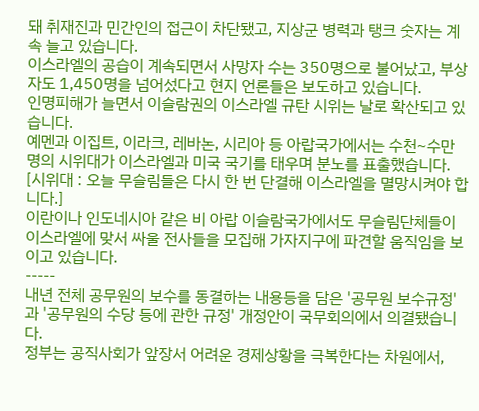돼 취재진과 민간인의 접근이 차단됐고, 지상군 병력과 탱크 숫자는 계속 늘고 있습니다.
이스라엘의 공습이 계속되면서 사망자 수는 350명으로 불어났고, 부상자도 1,450명을 넘어섰다고 현지 언론들은 보도하고 있습니다.
인명피해가 늘면서 이슬람권의 이스라엘 규탄 시위는 날로 확산되고 있습니다.
예멘과 이집트, 이라크, 레바논, 시리아 등 아랍국가에서는 수천~수만 명의 시위대가 이스라엘과 미국 국기를 태우며 분노를 표출했습니다.
[시위대 : 오늘 무슬림들은 다시 한 번 단결해 이스라엘을 멸망시켜야 합니다.]
이란이나 인도네시아 같은 비 아랍 이슬람국가에서도 무슬림단체들이 이스라엘에 맞서 싸울 전사들을 모집해 가자지구에 파견할 움직임을 보이고 있습니다.
-----
내년 전체 공무원의 보수를 동결하는 내용등을 담은 '공무원 보수규정' 과 '공무원의 수당 등에 관한 규정' 개정안이 국무회의에서 의결됐습니다.
정부는 공직사회가 앞장서 어려운 경제상황을 극복한다는 차원에서,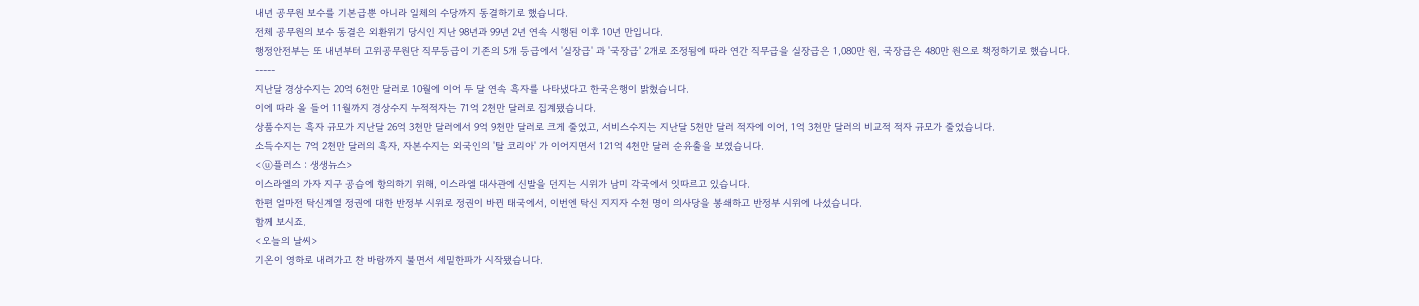내년 공무원 보수를 기본급뿐 아니라 일체의 수당까지 동결하기로 했습니다.
전체 공무원의 보수 동결은 외환위기 당시인 지난 98년과 99년 2년 연속 시행된 이후 10년 만입니다.
행정안전부는 또 내년부터 고위공무원단 직무등급이 기존의 5개 등급에서 '실장급' 과 '국장급' 2개로 조정됨에 따라 연간 직무급을 실장급은 1,080만 원, 국장급은 480만 원으로 책정하기로 했습니다.
-----
지난달 경상수지는 20억 6천만 달러로 10월에 이어 두 달 연속 흑자를 나타냈다고 한국은행이 밝혔습니다.
이에 따라 올 들어 11월까지 경상수지 누적적자는 71억 2천만 달러로 집계됐습니다.
상품수지는 흑자 규모가 지난달 26억 3천만 달러에서 9억 9천만 달러로 크게 줄었고, 서비스수지는 지난달 5천만 달러 적자에 이어, 1억 3천만 달러의 비교적 적자 규모가 줄었습니다.
소득수지는 7억 2천만 달러의 흑자, 자본수지는 외국인의 '탈 코리아' 가 이어지면서 121억 4천만 달러 순유출을 보였습니다.
<ⓤ플러스 : 생생뉴스>
이스라엘의 가자 지구 공습에 항의하기 위해, 이스라엘 대사관에 신발을 던지는 시위가 남미 각국에서 잇따르고 있습니다.
한편 얼마전 탁신계열 정권에 대한 반정부 시위로 정권이 바뀐 태국에서, 이번엔 탁신 지지자 수천 명이 의사당을 봉쇄하고 반정부 시위에 나섰습니다.
함께 보시죠.
<오늘의 날씨>
기온이 영하로 내려가고 찬 바람까지 불면서 세밑한파가 시작됐습니다.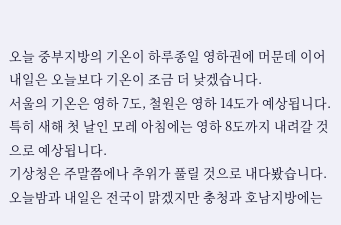오늘 중부지방의 기온이 하루종일 영하권에 머문데 이어 내일은 오늘보다 기온이 조금 더 낮겠습니다.
서울의 기온은 영하 7도, 철원은 영하 14도가 예상됩니다.
특히 새해 첫 날인 모레 아침에는 영하 8도까지 내려갈 것으로 예상됩니다.
기상청은 주말쯤에나 추위가 풀릴 것으로 내다봤습니다.
오늘밤과 내일은 전국이 맑겠지만 충청과 호남지방에는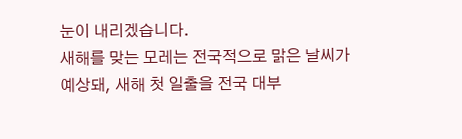눈이 내리겠습니다.
새해를 맞는 모레는 전국적으로 맑은 날씨가 예상돼, 새해 첫 일출을 전국 대부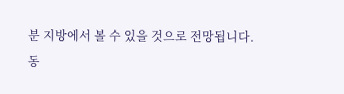분 지방에서 볼 수 있을 것으로 전망됩니다.
동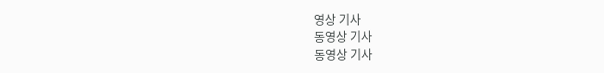영상 기사
동영상 기사
동영상 기사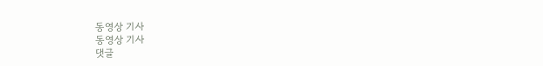동영상 기사
동영상 기사
댓글